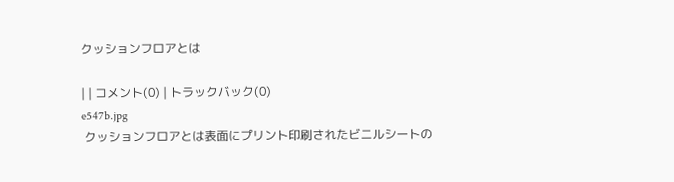クッションフロアとは

| | コメント(0) | トラックバック(0)
e547b.jpg
 クッションフロアとは表面にプリント印刷されたビニルシートの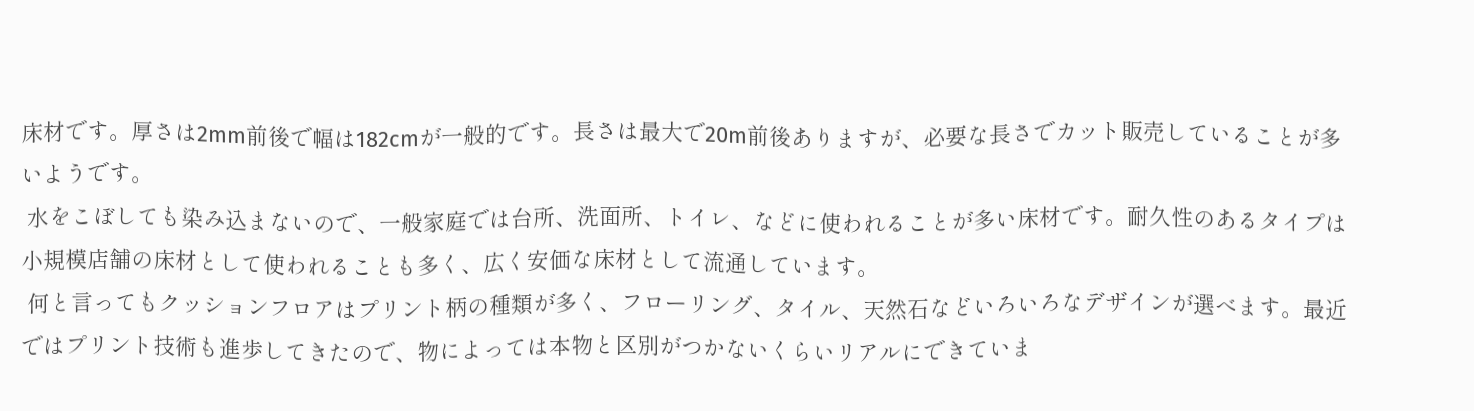床材です。厚さは2mm前後で幅は182cmが一般的です。長さは最大で20m前後ありますが、必要な長さでカット販売していることが多いようです。
 水をこぼしても染み込まないので、一般家庭では台所、洗面所、トイレ、などに使われることが多い床材です。耐久性のあるタイプは小規模店舗の床材として使われることも多く、広く安価な床材として流通しています。
 何と言ってもクッションフロアはプリント柄の種類が多く、フローリング、タイル、天然石などいろいろなデザインが選べます。最近ではプリント技術も進歩してきたので、物によっては本物と区別がつかないくらいリアルにできていま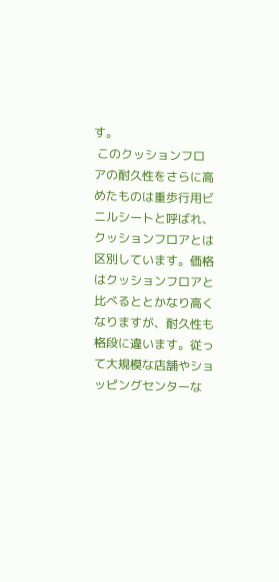す。
 このクッションフロアの耐久性をさらに高めたものは重歩行用ビニルシートと呼ばれ、クッションフロアとは区別しています。価格はクッションフロアと比べるととかなり高くなりますが、耐久性も格段に違います。従って大規模な店舗やショッピングセンターな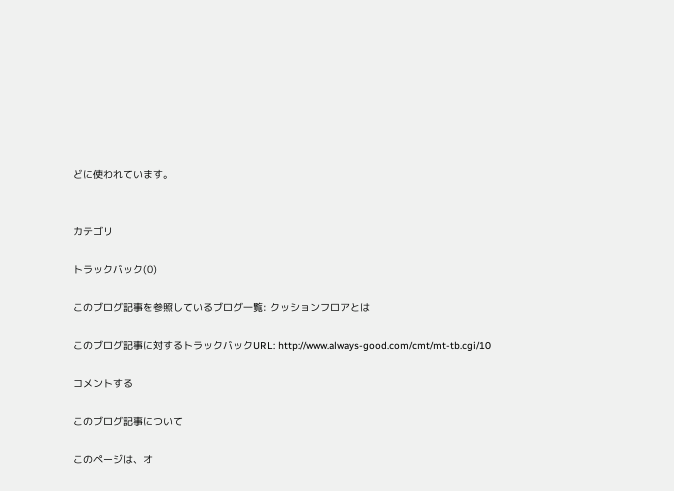どに使われています。


カテゴリ

トラックバック(0)

このブログ記事を参照しているブログ一覧: クッションフロアとは

このブログ記事に対するトラックバックURL: http://www.always-good.com/cmt/mt-tb.cgi/10

コメントする

このブログ記事について

このページは、オ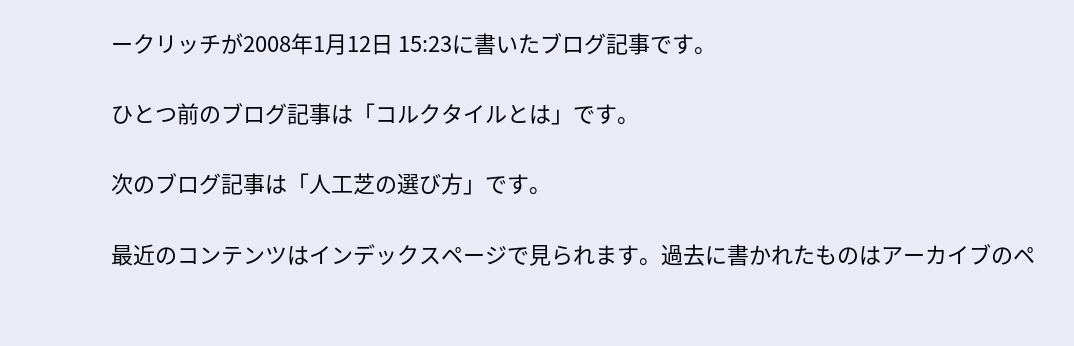ークリッチが2008年1月12日 15:23に書いたブログ記事です。

ひとつ前のブログ記事は「コルクタイルとは」です。

次のブログ記事は「人工芝の選び方」です。

最近のコンテンツはインデックスページで見られます。過去に書かれたものはアーカイブのペ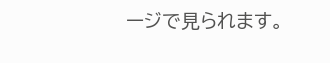ージで見られます。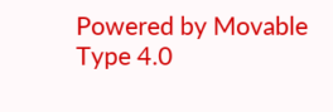Powered by Movable Type 4.0